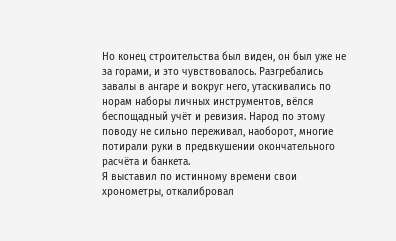Но конец строительства был виден, он был уже не за горами, и это чувствовалось. Разгребались завалы в ангаре и вокруг него, утаскивались по норам наборы личных инструментов, вёлся беспощадный учёт и ревизия. Народ по этому поводу не сильно переживал, наоборот, многие потирали руки в предвкушении окончательного расчёта и банкета.
Я выставил по истинному времени свои хронометры, откалибровал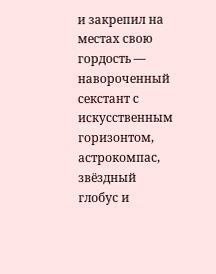и закрепил на местах свою гордость — навороченный секстант с искусственным горизонтом, астрокомпас, звёздный глобус и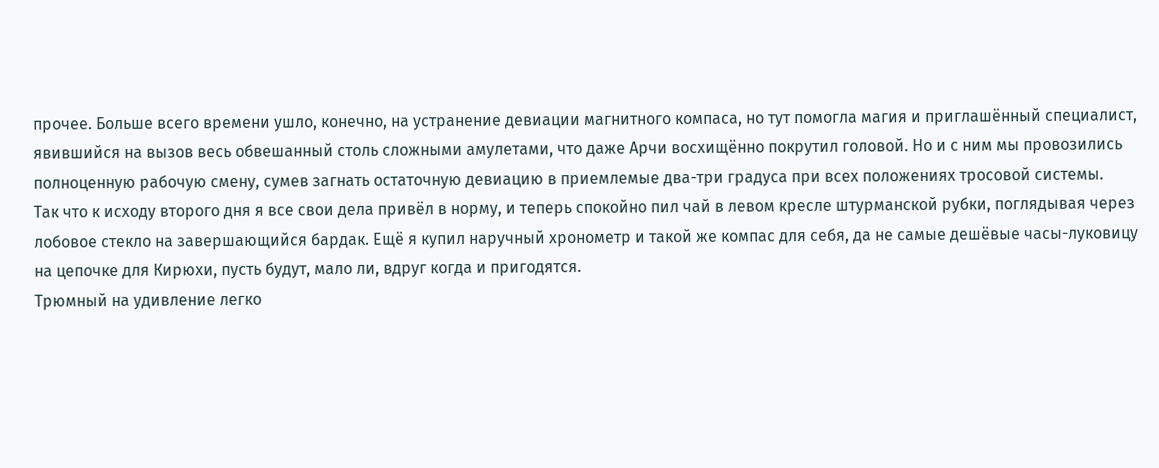прочее. Больше всего времени ушло, конечно, на устранение девиации магнитного компаса, но тут помогла магия и приглашённый специалист, явившийся на вызов весь обвешанный столь сложными амулетами, что даже Арчи восхищённо покрутил головой. Но и с ним мы провозились полноценную рабочую смену, сумев загнать остаточную девиацию в приемлемые два-три градуса при всех положениях тросовой системы.
Так что к исходу второго дня я все свои дела привёл в норму, и теперь спокойно пил чай в левом кресле штурманской рубки, поглядывая через лобовое стекло на завершающийся бардак. Ещё я купил наручный хронометр и такой же компас для себя, да не самые дешёвые часы-луковицу на цепочке для Кирюхи, пусть будут, мало ли, вдруг когда и пригодятся.
Трюмный на удивление легко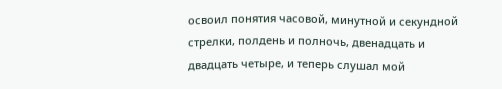освоил понятия часовой, минутной и секундной стрелки, полдень и полночь, двенадцать и двадцать четыре, и теперь слушал мой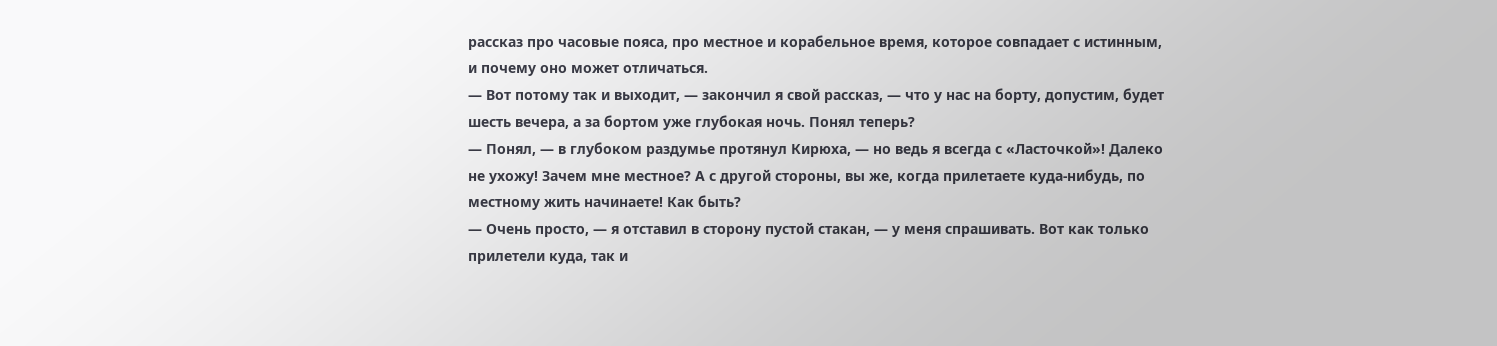рассказ про часовые пояса, про местное и корабельное время, которое совпадает с истинным, и почему оно может отличаться.
— Вот потому так и выходит, — закончил я свой рассказ, — что у нас на борту, допустим, будет шесть вечера, а за бортом уже глубокая ночь. Понял теперь?
— Понял, — в глубоком раздумье протянул Кирюха, — но ведь я всегда с «Ласточкой»! Далеко не ухожу! Зачем мне местное? А с другой стороны, вы же, когда прилетаете куда-нибудь, по местному жить начинаете! Как быть?
— Очень просто, — я отставил в сторону пустой стакан, — у меня спрашивать. Вот как только прилетели куда, так и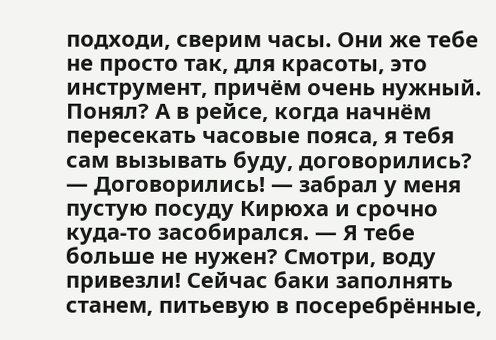подходи, сверим часы. Они же тебе не просто так, для красоты, это инструмент, причём очень нужный. Понял? А в рейсе, когда начнём пересекать часовые пояса, я тебя сам вызывать буду, договорились?
— Договорились! — забрал у меня пустую посуду Кирюха и срочно куда-то засобирался. — Я тебе больше не нужен? Смотри, воду привезли! Сейчас баки заполнять станем, питьевую в посеребрённые,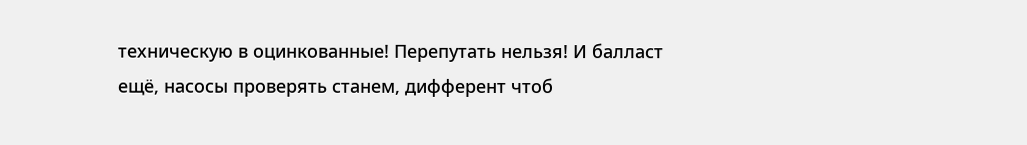техническую в оцинкованные! Перепутать нельзя! И балласт ещё, насосы проверять станем, дифферент чтоб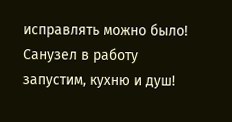исправлять можно было! Санузел в работу запустим, кухню и душ!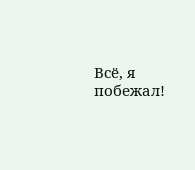Всё, я побежал!